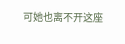可她也离不开这座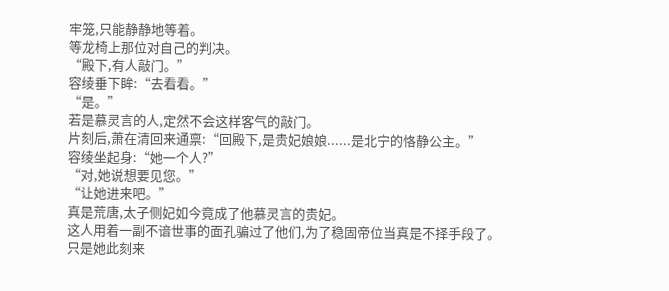牢笼,只能静静地等着。
等龙椅上那位对自己的判决。
“殿下,有人敲门。”
容绫垂下眸:“去看看。”
“是。”
若是慕灵言的人,定然不会这样客气的敲门。
片刻后,萧在清回来通禀:“回殿下,是贵妃娘娘......是北宁的恪静公主。”
容绫坐起身:“她一个人?”
“对,她说想要见您。”
“让她进来吧。”
真是荒唐,太子侧妃如今竟成了他慕灵言的贵妃。
这人用着一副不谙世事的面孔骗过了他们,为了稳固帝位当真是不择手段了。
只是她此刻来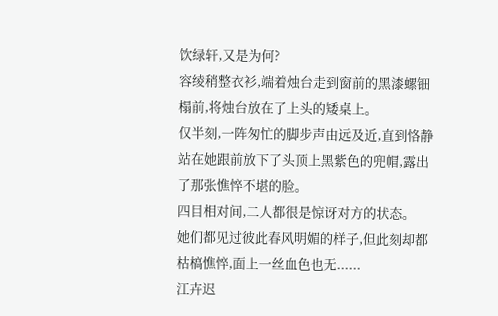饮绿轩,又是为何?
容绫稍整衣衫,端着烛台走到窗前的黑漆螺钿榻前,将烛台放在了上头的矮桌上。
仅半刻,一阵匆忙的脚步声由远及近,直到恪静站在她跟前放下了头顶上黑紫色的兜帽,露出了那张憔悴不堪的脸。
四目相对间,二人都很是惊讶对方的状态。
她们都见过彼此春风明媚的样子,但此刻却都枯槁憔悴,面上一丝血色也无......
江卉迟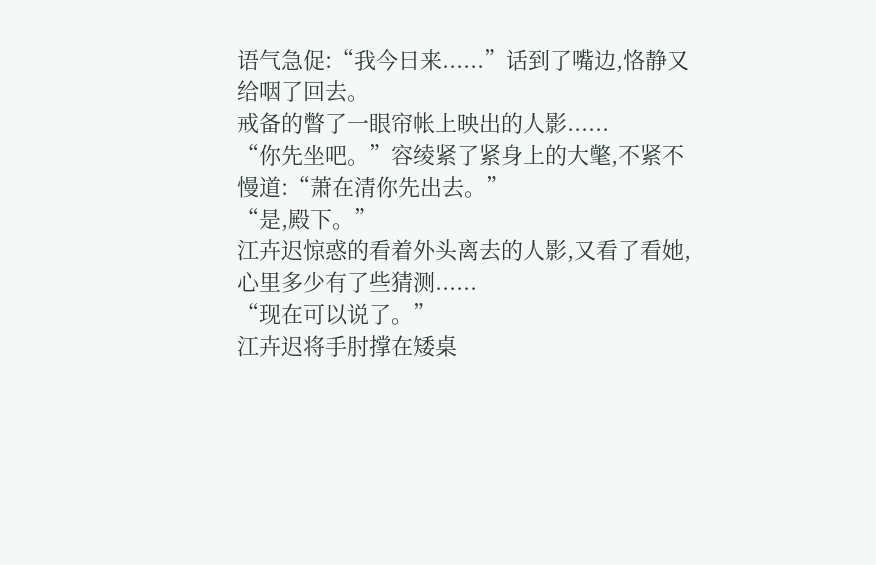语气急促:“我今日来......”话到了嘴边,恪静又给咽了回去。
戒备的瞥了一眼帘帐上映出的人影......
“你先坐吧。”容绫紧了紧身上的大氅,不紧不慢道:“萧在清你先出去。”
“是,殿下。”
江卉迟惊惑的看着外头离去的人影,又看了看她,心里多少有了些猜测......
“现在可以说了。”
江卉迟将手肘撑在矮桌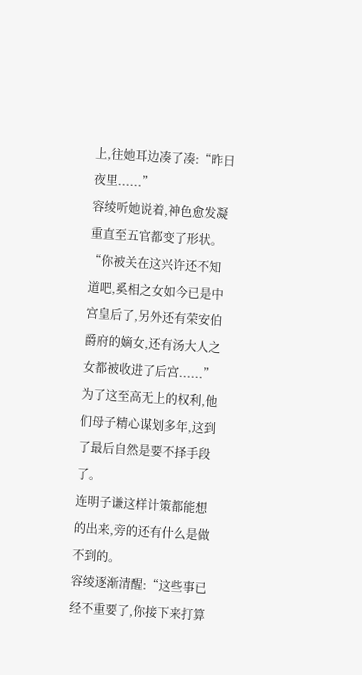上,往她耳边凑了凑:“昨日夜里......”
容绫听她说着,神色愈发凝重直至五官都变了形状。
“你被关在这兴许还不知道吧,奚相之女如今已是中宫皇后了,另外还有荣安伯爵府的嫡女,还有汤大人之女都被收进了后宫......”
为了这至高无上的权利,他们母子精心谋划多年,这到了最后自然是要不择手段了。
连明子谦这样计策都能想的出来,旁的还有什么是做不到的。
容绫逐渐清醒:“这些事已经不重要了,你接下来打算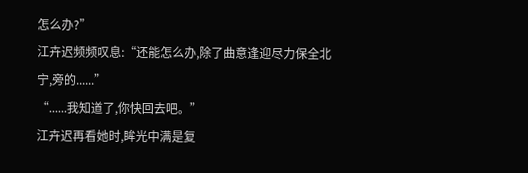怎么办?”
江卉迟频频叹息:“还能怎么办,除了曲意逢迎尽力保全北宁,旁的......”
“......我知道了,你快回去吧。”
江卉迟再看她时,眸光中满是复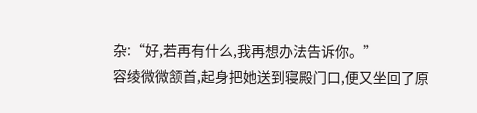杂:“好,若再有什么,我再想办法告诉你。”
容绫微微颔首,起身把她送到寝殿门口,便又坐回了原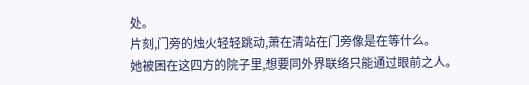处。
片刻,门旁的烛火轻轻跳动,萧在清站在门旁像是在等什么。
她被困在这四方的院子里,想要同外界联络只能通过眼前之人。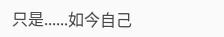只是......如今自己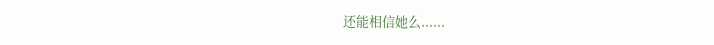还能相信她么......